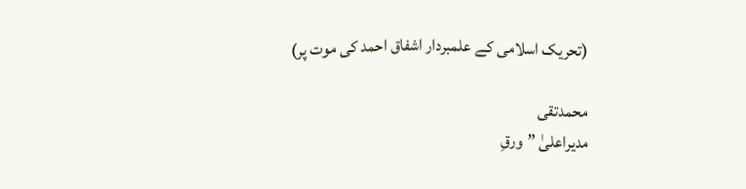(تحریک اسلامی کے علمبردار اشفاق احمد کی موت پر)

محمدتقی
مدیراعلیٰ ”ورقِ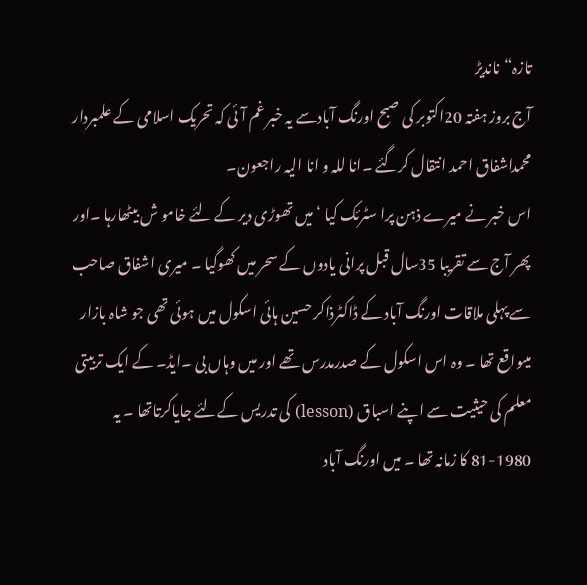تازہ“ناندیڑ
آج بروز ہفتہ 20اکتوبر کی صبح اورنگ آبادسے یہ خبر غم آئی کہ تحریک اسلامی کے علمبردار محمداشفاق احمد انتقال کرگئے ۔انا للہ و انا الیہ راجعون۔
اس خبر نے میرے ذہن پرا سٹرئک کیا ‘ میں تھوڑی دیر کے لئے خامو ش بیٹھارہا ۔اور پھر آج سے تقریبا 35سال قبل پرانی یادوں کے سحر میں کھوگیا ۔ میری اشفاق صاحب سے پہلی ملاقات اورنگ آباد کے ڈاکٹرذاکر حسین ہائی اسکول میں ہوئی تھی جو شاہ بازار میںواقع تھا ۔ وہ اس اسکول کے صدرمدرس تھے اور میں وہاں بی ۔ایڈ۔ کے ایک تربیتی معلم کی حیثیت سے اپنے اسباق (lesson) کی تدریس کےلئے جایاکرتاتھا ۔ یہ 1980-81 کا زمانہ تھا ۔ میں اورنگ آباد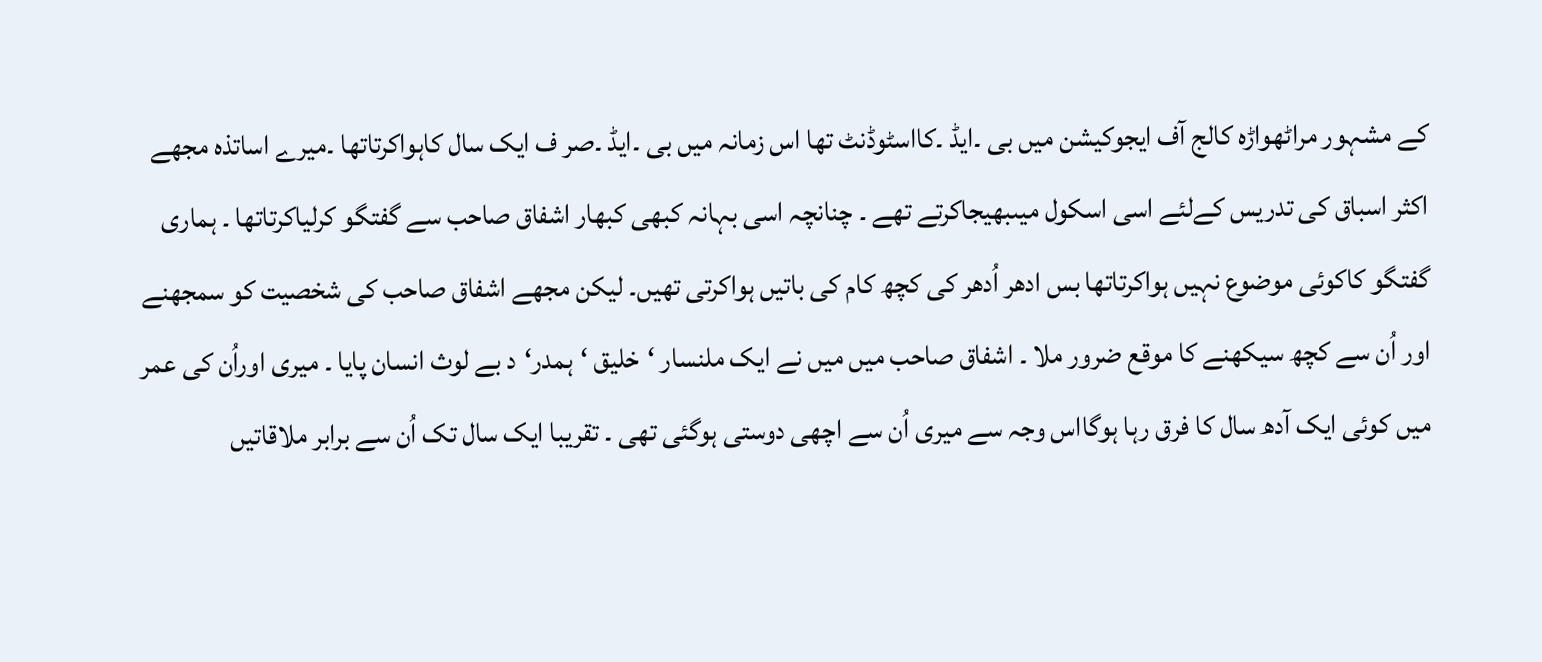کے مشہور مراٹھواڑہ کالج آف ایجوکیشن میں بی ۔ایڈ ۔کااسٹوڈنٹ تھا اس زمانہ میں بی ۔ایڈ ۔صر ف ایک سال کاہواکرتاتھا ۔میرے اساتذہ مجھے اکثر اسباق کی تدریس کےلئے اسی اسکول میںبھیجاکرتے تھے ۔ چنانچہ اسی بہانہ کبھی کبھار اشفاق صاحب سے گفتگو کرلیاکرتاتھا ۔ ہماری گفتگو کاکوئی موضوع نہیں ہواکرتاتھا بس ادھر اُدھر کی کچھ کام کی باتیں ہواکرتی تھیں۔ لیکن مجھے اشفاق صاحب کی شخصیت کو سمجھنے اور اُن سے کچھ سیکھنے کا موقع ضرور ملا ۔ اشفاق صاحب میں میں نے ایک ملنسار ‘خلیق ‘ہمدر‘د بے لوث انسان پایا ۔ میری اوراُن کی عمر میں کوئی ایک آدھ سال کا فرق رہا ہوگااس وجہ سے میری اُن سے اچھی دوستی ہوگئی تھی ۔ تقریبا ایک سال تک اُن سے برابر ملاقاتیں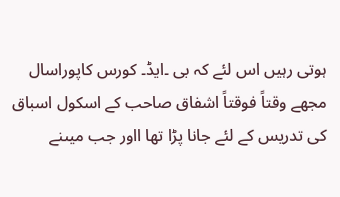ہوتی رہیں اس لئے کہ بی ۔ایڈ۔ کورس کاپوراسال مجھے وقتاً فوقتاً اشفاق صاحب کے اسکول اسباق کی تدریس کے لئے جانا پڑا تھا ااور جب میںنے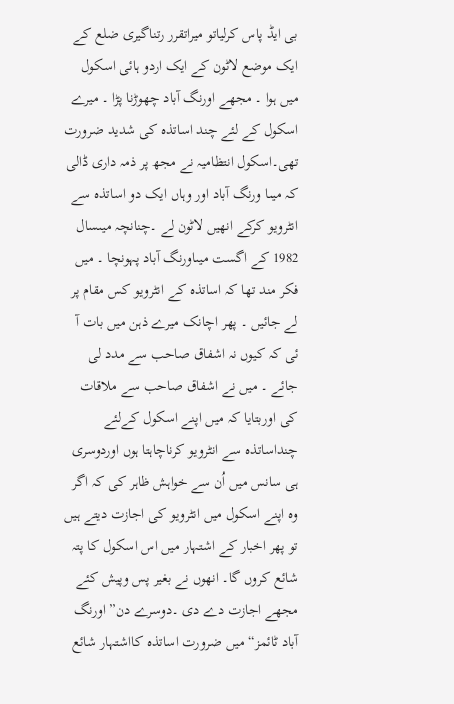بی ایڈ پاس کرلیاتو میراتقرر رتناگیری ضلع کے ایک موضع لاٹون کے ایک اردو ہائی اسکول میں ہوا ۔ مجھے اورنگ آباد چھوڑنا پڑا ۔ میرے اسکول کے لئے چند اساتذہ کی شدید ضرورت تھی۔اسکول انتظامیہ نے مجھ پر ذمہ داری ڈالی کہ میںا ورنگ آباد اور وہاں ایک دو اساتذہ سے انٹرویو کرکے انھیں لاٹون لے ۔چنانچہ میںسال 1982 کے اگست میںاورنگ آباد پہونچا ۔ میں فکر مند تھا کہ اساتذہ کے انٹرویو کس مقام پر لے جائیں ۔ پھر اچانک میرے ذہن میں بات آ ئی کہ کیوں نہ اشفاق صاحب سے مدد لی جائے ۔ میں نے اشفاق صاحب سے ملاقات کی اوربتایا کہ میں اپنے اسکول کےلئے چنداساتذہ سے انٹرویو کرناچاہتا ہوں اوردوسری ہی سانس میں اُن سے خواہش ظاہر کی کہ اگر وہ اپنے اسکول میں انٹرویو کی اجازت دیتے ہیں تو پھر اخبار کے اشتہار میں اس اسکول کا پتہ شائع کروں گا۔ انھوں نے بغیر پس وپیش کئے مجھے اجازت دے دی ۔دوسرے دن” اورنگ آباد ٹائمز“ میں ضرورت اساتذہ کااشتہار شائع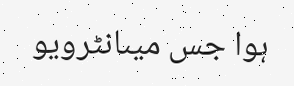ہوا جس میںانٹرویو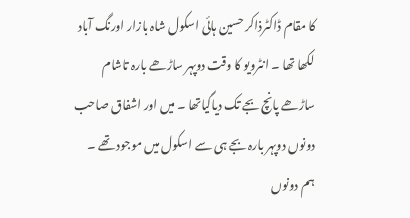کا مقام ڈاکٹرذاکر حسین ہائی اسکول شاہ بازار اورنگ آباد لکھا تھا ۔ انٹرویو کا وقت دوپہر ساڑھے بارہ تاشام ساڑھے پانچ بجے تک دیاگیاتھا ۔ میں اور اشفاق صاحب دونوں دوپہر بارہ بجے ہی سے اسکول میں موجود تھے ۔ ہم دونوں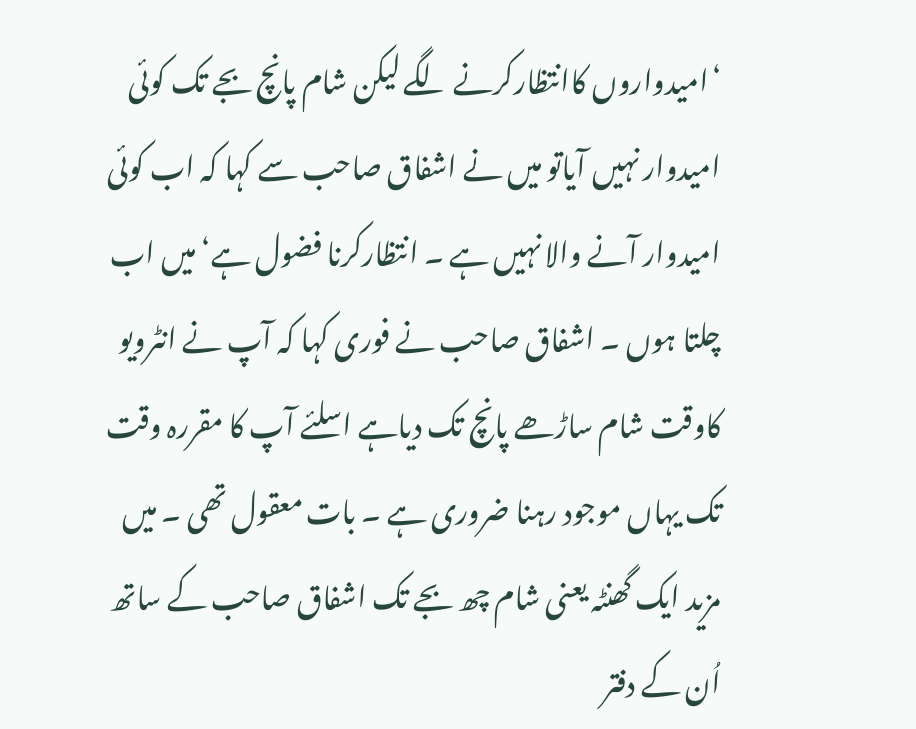‘امیدواروں کاانتظارکرنے لگے لیکن شام پانچ بجے تک کوئی امیدوار نہیں آیاتو میں نے اشفاق صاحب سے کہا کہ اب کوئی امیدوار آنے والا نہیں ہے ۔ انتظارکرنا فضول ہے‘ میں اب چلتا ہوں ۔ اشفاق صاحب نے فوری کہا کہ آپ نے انٹرویو کاوقت شام ساڑھے پانچ تک دیاہے اسلئے آپ کا مقررہ وقت تک یہاں موجود رہنا ضروری ہے ۔ بات معقول تھی ۔ میں مزید ایک گھنٹہ یعنی شام چھ بجے تک اشفاق صاحب کے ساتھ اُن کے دفتر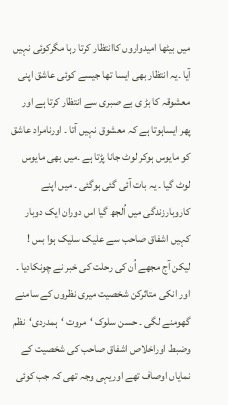میں بیٹھا امیدواروں کاانتظار کرتا رہا مگرکوئی نہیں آیا ۔یہ انتظار بھی ایسا تھا جیسے کوئی عاشق اپنی معشوقہ کا بڑ ی بے صبری سے انتظار کرتا ہے اور پھر ایساہوتا ہے کہ معشوق نہیں آتا ۔ اورنامراد عاشق کو مایوس ہوکر لوٹ جانا پڑتا ہے ۔میں بھی مایوس لوٹ گیا ۔ یہ بات آئی گئی ہوگئی ۔ میں اپنے کاروبارزندگی میں اُلجھ گیا اس دوران ایک دوبار کہیں اشفاق صاحب سے علیک سلیک ہوا بس ! لیکن آج مجھے اُن کی رحلت کی خبر نے چونکادیا ۔ اور انکی متاثرکن شخصیت میری نظروں کے سامنے گھومنے لگی ۔ حسن سلوک ‘مروت ‘ہمدردی‘نظم وضبط اوراخلاص اشفاق صاحب کی شخصیت کے نمایاں اوصاف تھے اوریہی وجہ تھی کہ جب کوئی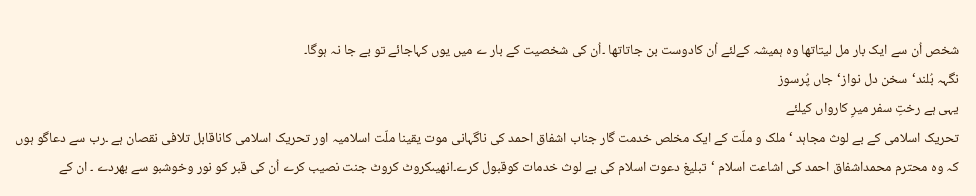شخص اُن سے ایک بار مل لیتاتھا وہ ہمیشہ کےلئے اُن کادوست بن جاتاتھا ۔اُن کی شخصیت کے بار ے میں یوں کہاجائے تو بے جا نہ ہوگا۔
نگہہ بُلند‘سخن دل نواز‘جاں پُرسوز
یہی ہے رختِ سفر میرِ کارواں کیلئے
تحریک اسلامی کے بے لوث مجاہد ‘ملک و ملّت کے ایک مخلص خدمت گار جناب اشفاق احمد کی ناگہانی موت یقینا ملّت اسلامیہ اور تحریک اسلامی کاناقابل تلافی نقصان ہے ۔رب سے دعاگو ہوں کہ وہ محترم محمداشفاق احمد کی اشاعت اسلام ‘تبلیغ دعوت اسلام کی بے لوث خدمات کوقبول کرے۔انھیںکروٹ کروٹ جنت نصیب کرے اُن کی قبر کو نور وخوشبو سے بھردے ۔ ان کے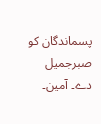پسماندگان کو صبرجمیل دے۔ آمین۔